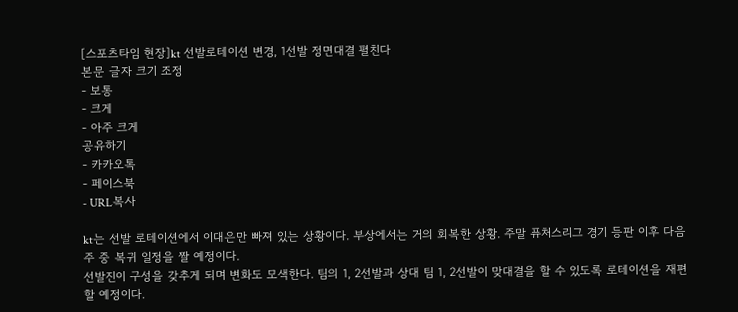[스포츠타임 현장]kt 선발로테이션 변경, 1선발 정면대결 펼친다
본문 글자 크기 조정
- 보통
- 크게
- 아주 크게
공유하기
- 카카오톡
- 페이스북
- URL복사

kt는 선발 로테이션에서 이대은만 빠져 있는 상황이다. 부상에서는 거의 회복한 상황. 주말 퓨처스리그 경기 등판 이후 다음 주 중 복귀 일정을 짤 예정이다.
선발진이 구성을 갖추게 되며 변화도 모색한다. 팀의 1, 2선발과 상대 팀 1, 2선발이 맞대결을 할 수 있도록 로테이션을 재편할 예정이다.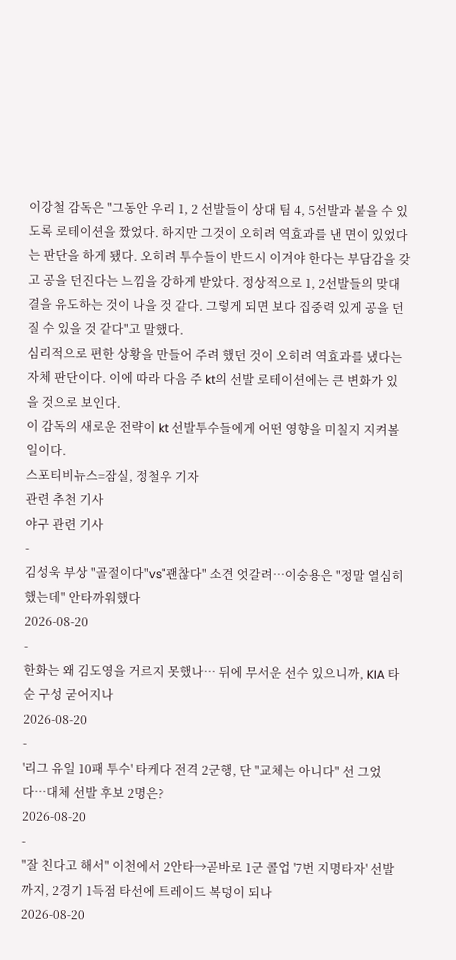이강철 감독은 "그동안 우리 1, 2 선발들이 상대 팀 4, 5선발과 붙을 수 있도록 로테이션을 짰었다. 하지만 그것이 오히려 역효과를 낸 면이 있었다는 판단을 하게 됐다. 오히려 투수들이 반드시 이겨야 한다는 부담감을 갖고 공을 던진다는 느낌을 강하게 받았다. 정상적으로 1, 2선발들의 맞대결을 유도하는 것이 나을 것 같다. 그렇게 되면 보다 집중력 있게 공을 던질 수 있을 것 같다"고 말했다.
심리적으로 편한 상황을 만들어 주려 했던 것이 오히려 역효과를 냈다는 자체 판단이다. 이에 따라 다음 주 kt의 선발 로테이션에는 큰 변화가 있을 것으로 보인다.
이 감독의 새로운 전략이 kt 선발투수들에게 어떤 영향을 미칠지 지켜볼 일이다.
스포티비뉴스=잠실, 정철우 기자
관련 추천 기사
야구 관련 기사
-
김성욱 부상 "골절이다"vs"괜찮다" 소견 엇갈려…이숭용은 "정말 열심히 했는데" 안타까워했다
2026-08-20
-
한화는 왜 김도영을 거르지 못했나… 뒤에 무서운 선수 있으니까, KIA 타순 구성 굳어지나
2026-08-20
-
'리그 유일 10패 투수' 타케다 전격 2군행, 단 "교체는 아니다" 선 그었다…대체 선발 후보 2명은?
2026-08-20
-
"잘 친다고 해서" 이천에서 2안타→곧바로 1군 콜업 '7번 지명타자' 선발까지, 2경기 1득점 타선에 트레이드 복덩이 되나
2026-08-20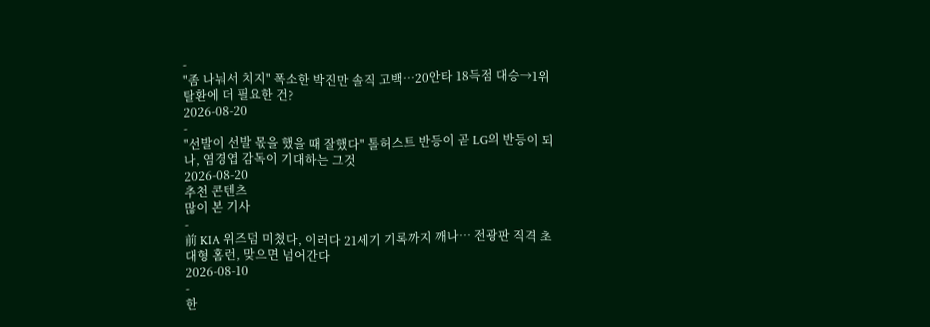-
"좀 나눠서 치지" 폭소한 박진만 솔직 고백…20안타 18득점 대승→1위 탈환에 더 필요한 건?
2026-08-20
-
"선발이 선발 몫을 했을 때 잘했다" 톨허스트 반등이 곧 LG의 반등이 되나, 염경엽 감독이 기대하는 그것
2026-08-20
추천 콘텐츠
많이 본 기사
-
前 KIA 위즈덤 미쳤다, 이러다 21세기 기록까지 깨나… 전광판 직격 초대형 홈런, 맞으면 넘어간다
2026-08-10
-
한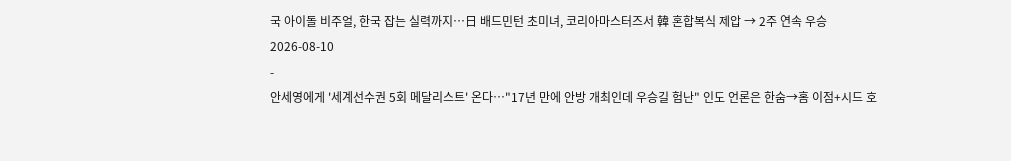국 아이돌 비주얼, 한국 잡는 실력까지…日 배드민턴 초미녀, 코리아마스터즈서 韓 혼합복식 제압 → 2주 연속 우승
2026-08-10
-
안세영에게 '세계선수권 5회 메달리스트' 온다…"17년 만에 안방 개최인데 우승길 험난" 인도 언론은 한숨→홈 이점+시드 호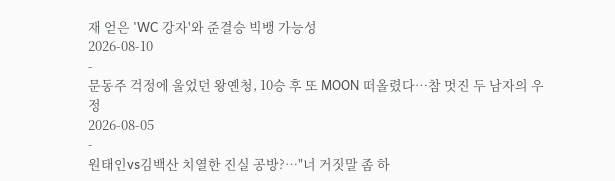재 얻은 'WC 강자'와 준결승 빅뱅 가능성
2026-08-10
-
문동주 걱정에 울었던 왕옌청, 10승 후 또 MOON 떠올렸다…참 멋진 두 남자의 우정
2026-08-05
-
원태인vs김백산 치열한 진실 공방?…"너 거짓말 좀 하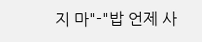지 마"-"밥 언제 사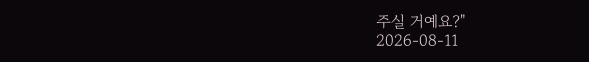주실 거예요?"
2026-08-11